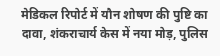मेडिकल रिपोर्ट में यौन शोषण की पुष्टि का दावा, शंकराचार्य केस में नया मोड़, पुलिस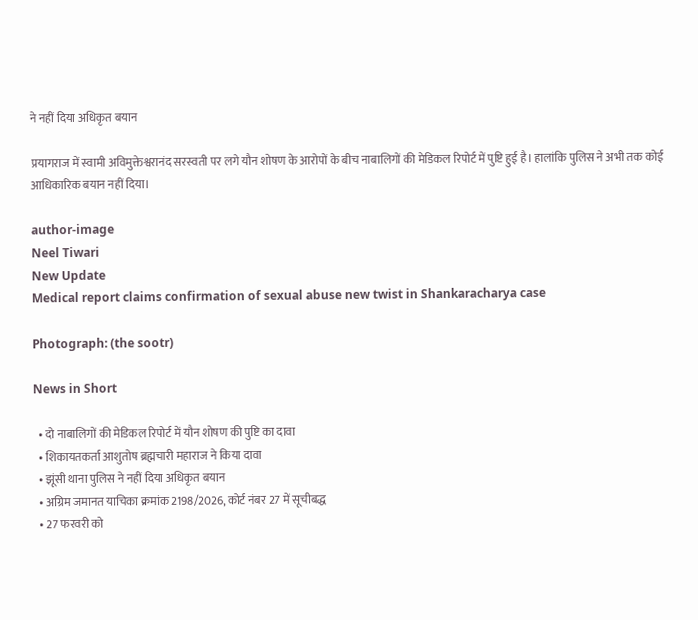ने नहीं दिया अधिकृत बयान

प्रयागराज में स्वामी अविमुक्तेश्वरानंद सरस्वती पर लगे यौन शोषण के आरोपों के बीच नाबालिगों की मेडिकल रिपोर्ट में पुष्टि हुई है। हालांकि पुलिस ने अभी तक कोई आधिकारिक बयान नहीं दिया।

author-image
Neel Tiwari
New Update
Medical report claims confirmation of sexual abuse new twist in Shankaracharya case

Photograph: (the sootr)

News in Short

  • दो नाबालिगों की मेडिकल रिपोर्ट में यौन शोषण की पुष्टि का दावा
  • शिकायतकर्ता आशुतोष ब्रह्मचारी महाराज ने किया दावा
  • झूंसी थाना पुलिस ने नहीं दिया अधिकृत बयान
  • अग्रिम जमानत याचिका क्रमांक 2198/2026, कोर्ट नंबर 27 में सूचीबद्ध
  • 27 फरवरी को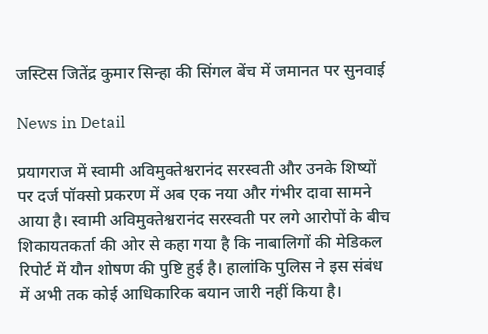जस्टिस जितेंद्र कुमार सिन्हा की सिंगल बेंच में जमानत पर सुनवाई

News in Detail

प्रयागराज में स्वामी अविमुक्तेश्वरानंद सरस्वती और उनके शिष्यों पर दर्ज पॉक्सो प्रकरण में अब एक नया और गंभीर दावा सामने आया है। स्वामी अविमुक्तेश्वरानंद सरस्वती पर लगे आरोपों के बीच शिकायतकर्ता की ओर से कहा गया है कि नाबालिगों की मेडिकल रिपोर्ट में यौन शोषण की पुष्टि हुई है। हालांकि पुलिस ने इस संबंध में अभी तक कोई आधिकारिक बयान जारी नहीं किया है।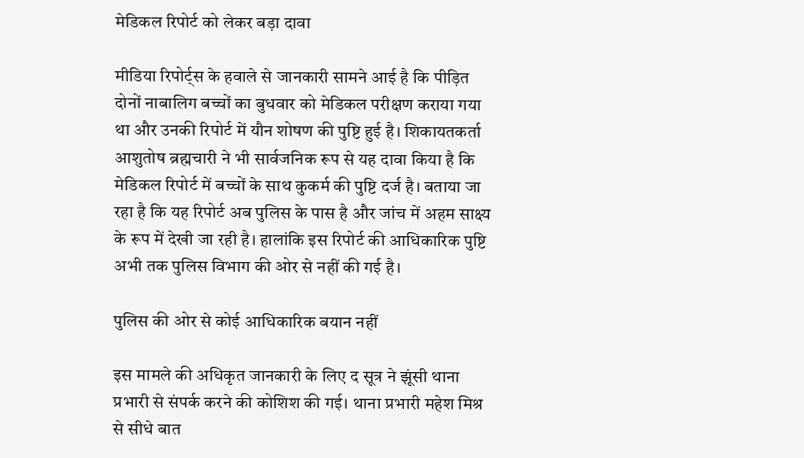मेडिकल रिपोर्ट को लेकर बड़ा दावा

मीडिया रिपोर्ट्स के हवाले से जानकारी सामने आई है कि पीड़ित दोनों नाबालिग बच्चों का बुधवार को मेडिकल परीक्षण कराया गया था और उनकी रिपोर्ट में यौन शोषण की पुष्टि हुई है। शिकायतकर्ता आशुतोष ब्रह्मचारी ने भी सार्वजनिक रूप से यह दावा किया है कि मेडिकल रिपोर्ट में बच्चों के साथ कुकर्म की पुष्टि दर्ज है। बताया जा रहा है कि यह रिपोर्ट अब पुलिस के पास है और जांच में अहम साक्ष्य के रूप में देखी जा रही है। हालांकि इस रिपोर्ट की आधिकारिक पुष्टि अभी तक पुलिस विभाग की ओर से नहीं की गई है।

पुलिस की ओर से कोई आधिकारिक बयान नहीं

इस मामले की अधिकृत जानकारी के लिए द सूत्र ने झूंसी थाना प्रभारी से संपर्क करने की कोशिश की गई। थाना प्रभारी महेश मिश्र से सीधे बात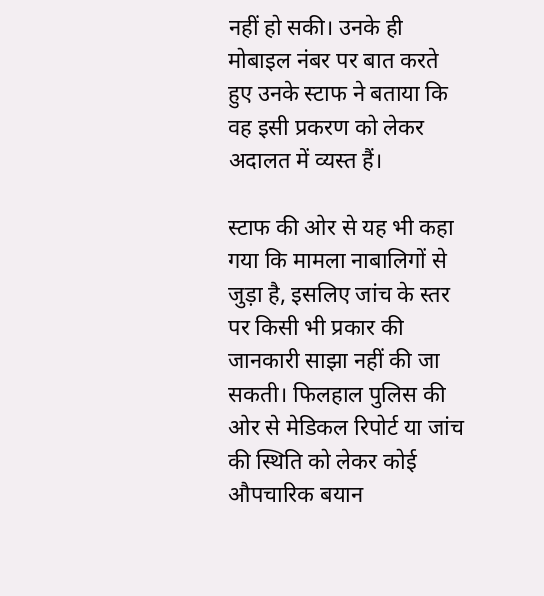नहीं हो सकी। उनके ही मोबाइल नंबर पर बात करते हुए उनके स्टाफ ने बताया कि वह इसी प्रकरण को लेकर अदालत में व्यस्त हैं।

स्टाफ की ओर से यह भी कहा गया कि मामला नाबालिगों से जुड़ा है, इसलिए जांच के स्तर पर किसी भी प्रकार की जानकारी साझा नहीं की जा सकती। फिलहाल पुलिस की ओर से मेडिकल रिपोर्ट या जांच की स्थिति को लेकर कोई औपचारिक बयान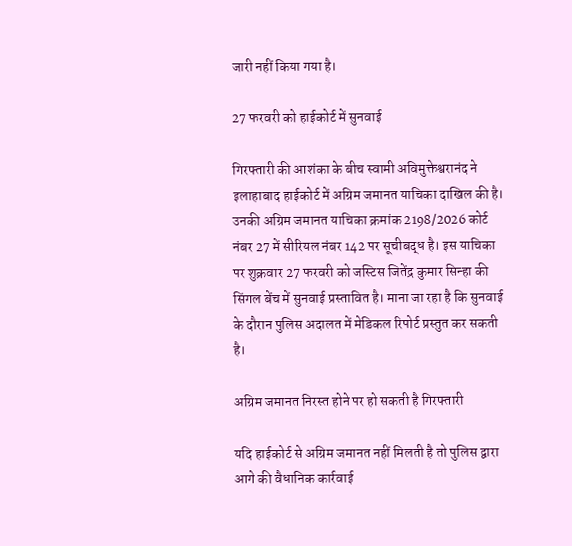जारी नहीं किया गया है।

27 फरवरी को हाईकोर्ट में सुनवाई

गिरफ्तारी की आशंका के बीच स्वामी अविमुक्तेश्वरानंद ने इलाहाबाद हाईकोर्ट में अग्रिम जमानत याचिका दाखिल की है। उनकी अग्रिम जमानत याचिका क्रमांक 2198/2026 कोर्ट नंबर 27 में सीरियल नंबर 142 पर सूचीबद्ध है। इस याचिका पर शुक्रवार 27 फरवरी को जस्टिस जितेंद्र कुमार सिन्हा की सिंगल बेंच में सुनवाई प्रस्तावित है। माना जा रहा है कि सुनवाई के दौरान पुलिस अदालत में मेडिकल रिपोर्ट प्रस्तुत कर सकती है।

अग्रिम जमानत निरस्त होने पर हो सकती है गिरफ्तारी

यदि हाईकोर्ट से अग्रिम जमानत नहीं मिलती है तो पुलिस द्वारा आगे की वैधानिक कार्रवाई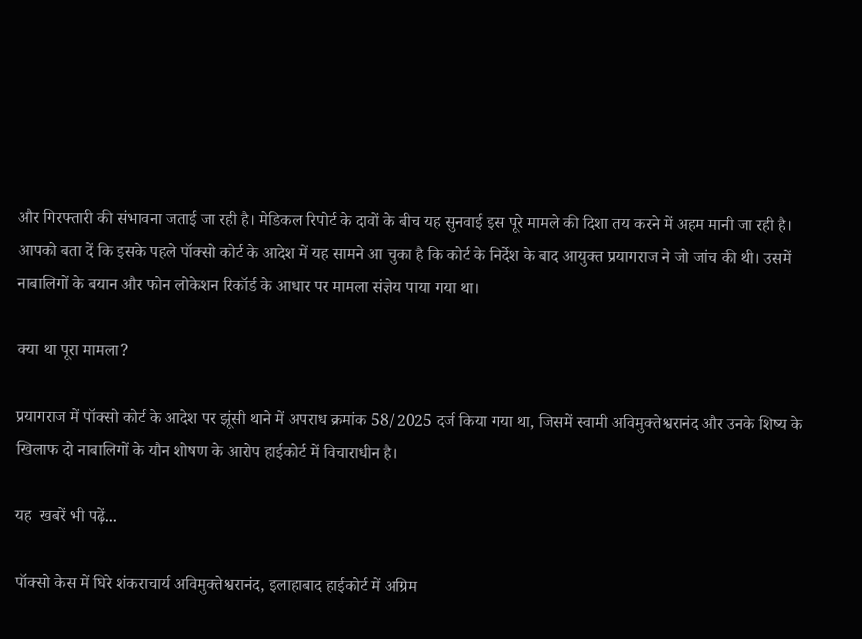और गिरफ्तारी की संभावना जताई जा रही है। मेडिकल रिपोर्ट के दावों के बीच यह सुनवाई इस पूरे मामले की दिशा तय करने में अहम मानी जा रही है। आपको बता दें कि इसके पहले पॉक्सो कोर्ट के आदेश में यह सामने आ चुका है कि कोर्ट के निर्देश के बाद आयुक्त प्रयागराज ने जो जांच की थी। उसमें नाबालिगों के बयान और फोन लोकेशन रिकॉर्ड के आधार पर मामला संज्ञेय पाया गया था।

क्या था पूरा मामला?

प्रयागराज में पॉक्सो कोर्ट के आदेश पर झूंसी थाने में अपराध क्रमांक 58/2025 दर्ज किया गया था, जिसमें स्वामी अविमुक्तेश्वरानंद और उनके शिष्य के खिलाफ दो नाबालिगों के यौन शोषण के आरोप हाईकोर्ट में विचाराधीन है।

यह  खबरें भी पढ़ें...

पॉक्सो केस में घिरे शंकराचार्य अविमुक्तेश्वरानंद, इलाहाबाद हाईकोर्ट में अग्रिम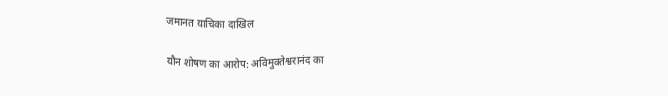जमानत याचिका दाखिल

यौन शोषण का आरोप: अविमुक्तेश्वरानंद का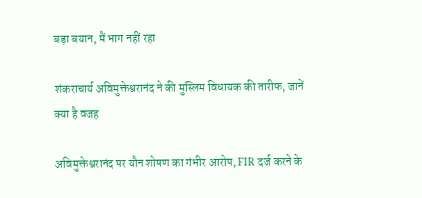बड़ा बयान, मैं भाग नहीं रहा

शंकराचार्य अविमुक्तेश्वरानंद ने की मुस्लिम विधायक की तारीफ, जानें क्या है वजह

अविमुक्तेश्वरानंद पर यौन शोषण का गंभीर आरोप, FIR दर्ज करने के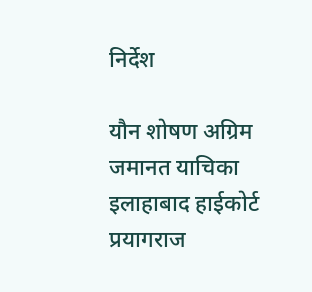निर्देश

यौन शोषण अग्रिम जमानत याचिका इलाहाबाद हाईकोर्ट प्रयागराज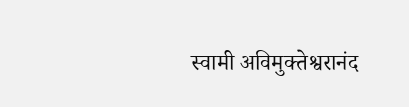स्वामी अविमुक्तेश्वरानंद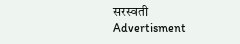सरस्वती
Advertisment